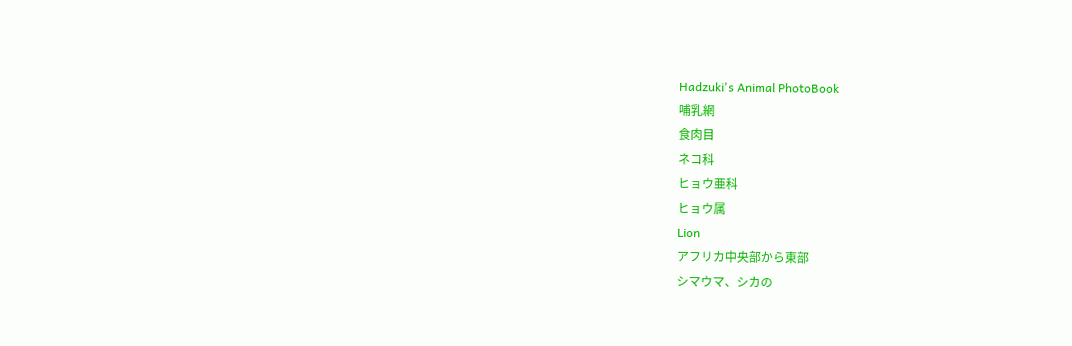Hadzuki's Animal PhotoBook
哺乳網
食肉目
ネコ科
ヒョウ亜科
ヒョウ属
Lion
アフリカ中央部から東部
シマウマ、シカの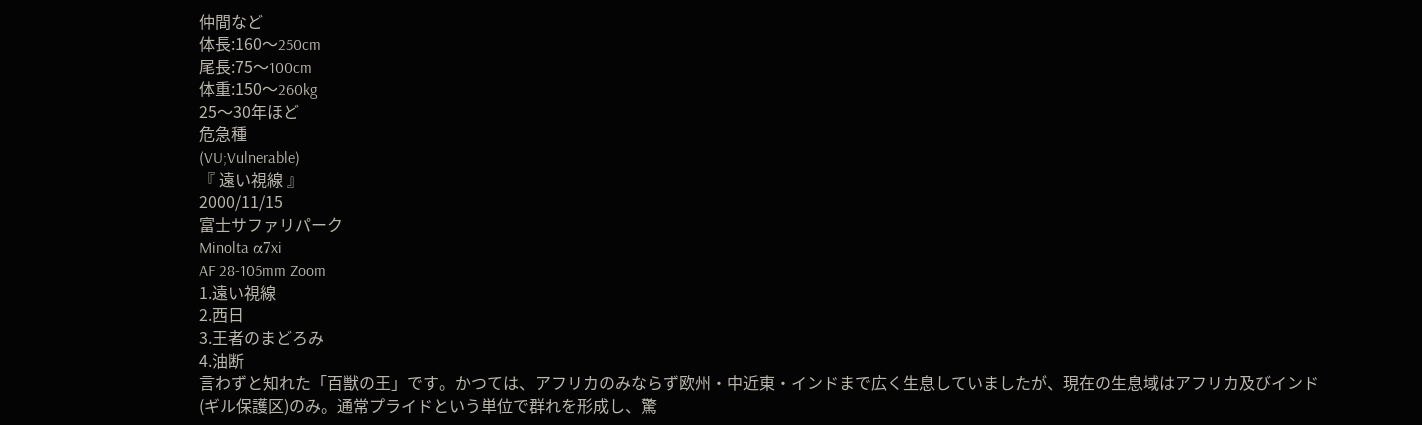仲間など
体長:160〜250cm
尾長:75〜100cm
体重:150〜260kg
25〜30年ほど
危急種
(VU;Vulnerable)
『 遠い視線 』
2000/11/15
富士サファリパーク
Minolta α7xi
AF 28-105mm Zoom
1.遠い視線
2.西日
3.王者のまどろみ
4.油断
言わずと知れた「百獣の王」です。かつては、アフリカのみならず欧州・中近東・インドまで広く生息していましたが、現在の生息域はアフリカ及びインド(ギル保護区)のみ。通常プライドという単位で群れを形成し、驚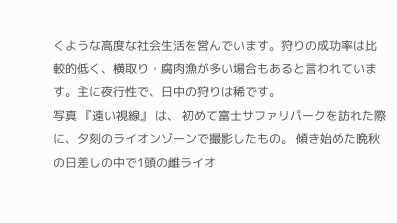くような高度な社会生活を営んでいます。狩りの成功率は比較的低く、横取り・腐肉漁が多い場合もあると言われています。主に夜行性で、日中の狩りは稀です。
写真 『遠い視線』 は、 初めて富士サファリパークを訪れた際に、夕刻のライオンゾーンで撮影したもの。 傾き始めた晩秋の日差しの中で1頭の雌ライオ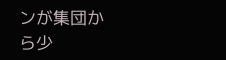ンが集団から少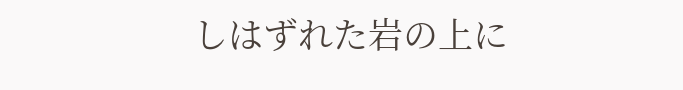しはずれた岩の上に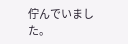佇んでいました。